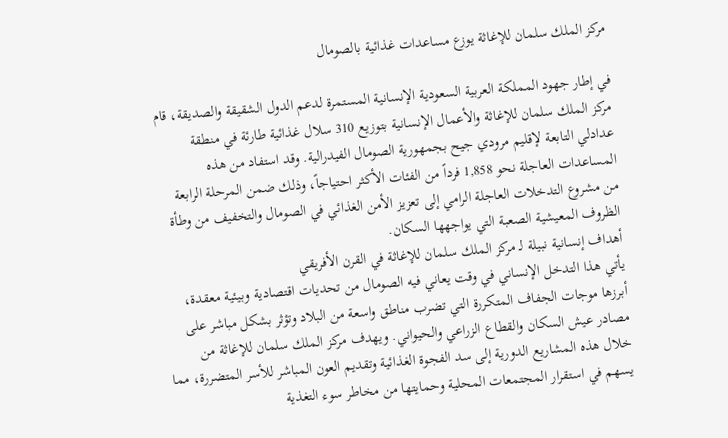مركز الملك سلمان للإغاثة يوزع مساعدات غذائية بالصومال

في إطار جهود المملكة العربية السعودية الإنسانية المستمرة لدعم الدول الشقيقة والصديقة، قام مركز الملك سلمان للإغاثة والأعمال الإنسانية بتوزيع 310 سلال غذائية طارئة في منطقة عدادلي التابعة لإقليم مرودي جيح بجمهورية الصومال الفيدرالية. وقد استفاد من هذه المساعدات العاجلة نحو 1,858 فرداً من الفئات الأكثر احتياجاً، وذلك ضمن المرحلة الرابعة من مشروع التدخلات العاجلة الرامي إلى تعزيز الأمن الغذائي في الصومال والتخفيف من وطأة الظروف المعيشية الصعبة التي يواجهها السكان.
أهداف إنسانية نبيلة لـ مركز الملك سلمان للإغاثة في القرن الأفريقي
يأتي هذا التدخل الإنساني في وقت يعاني فيه الصومال من تحديات اقتصادية وبيئية معقدة، أبرزها موجات الجفاف المتكررة التي تضرب مناطق واسعة من البلاد وتؤثر بشكل مباشر على مصادر عيش السكان والقطاع الزراعي والحيواني. ويهدف مركز الملك سلمان للإغاثة من خلال هذه المشاريع الدورية إلى سد الفجوة الغذائية وتقديم العون المباشر للأسر المتضررة، مما يسهم في استقرار المجتمعات المحلية وحمايتها من مخاطر سوء التغذية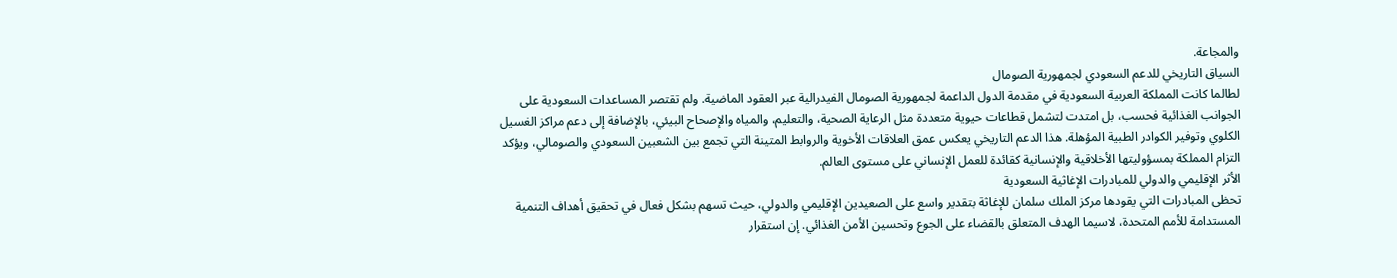والمجاعة.
السياق التاريخي للدعم السعودي لجمهورية الصومال
لطالما كانت المملكة العربية السعودية في مقدمة الدول الداعمة لجمهورية الصومال الفيدرالية عبر العقود الماضية. ولم تقتصر المساعدات السعودية على الجوانب الغذائية فحسب، بل امتدت لتشمل قطاعات حيوية متعددة مثل الرعاية الصحية، والتعليم، والمياه والإصحاح البيئي، بالإضافة إلى دعم مراكز الغسيل الكلوي وتوفير الكوادر الطبية المؤهلة. هذا الدعم التاريخي يعكس عمق العلاقات الأخوية والروابط المتينة التي تجمع بين الشعبين السعودي والصومالي، ويؤكد التزام المملكة بمسؤوليتها الأخلاقية والإنسانية كقائدة للعمل الإنساني على مستوى العالم.
الأثر الإقليمي والدولي للمبادرات الإغاثية السعودية
تحظى المبادرات التي يقودها مركز الملك سلمان للإغاثة بتقدير واسع على الصعيدين الإقليمي والدولي، حيث تسهم بشكل فعال في تحقيق أهداف التنمية المستدامة للأمم المتحدة، لاسيما الهدف المتعلق بالقضاء على الجوع وتحسين الأمن الغذائي. إن استقرار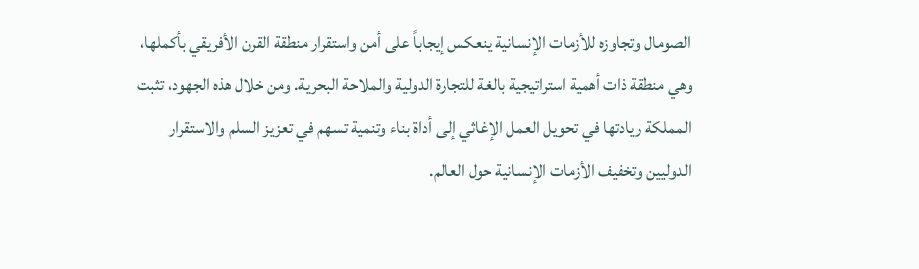الصومال وتجاوزه للأزمات الإنسانية ينعكس إيجاباً على أمن واستقرار منطقة القرن الأفريقي بأكملها، وهي منطقة ذات أهمية استراتيجية بالغة للتجارة الدولية والملاحة البحرية. ومن خلال هذه الجهود، تثبت المملكة ريادتها في تحويل العمل الإغاثي إلى أداة بناء وتنمية تسهم في تعزيز السلم والاستقرار الدوليين وتخفيف الأزمات الإنسانية حول العالم.